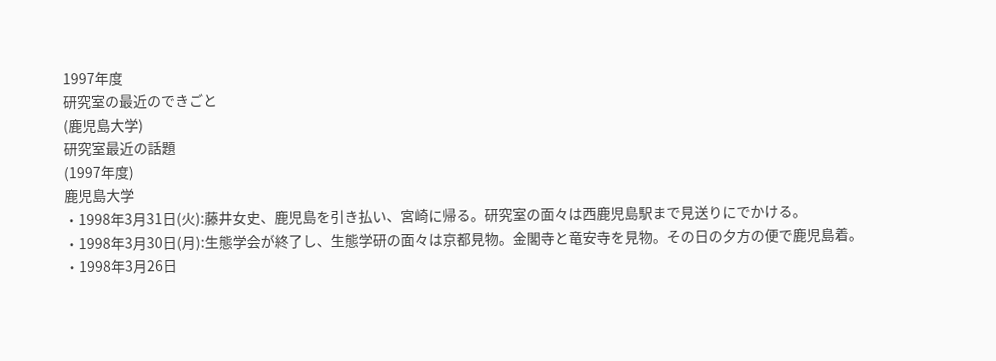1997年度
研究室の最近のできごと
(鹿児島大学)
研究室最近の話題
(1997年度)
鹿児島大学
・1998年3月31日(火):藤井女史、鹿児島を引き払い、宮崎に帰る。研究室の面々は西鹿児島駅まで見送りにでかける。
・1998年3月30日(月):生態学会が終了し、生態学研の面々は京都見物。金閣寺と竜安寺を見物。その日の夕方の便で鹿児島着。
・1998年3月26日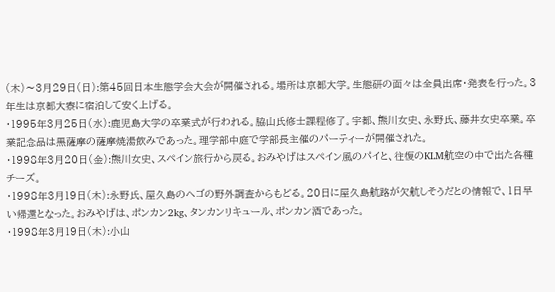(木)〜3月29日(日):第45回日本生態学会大会が開催される。場所は京都大学。生態研の面々は全員出席・発表を行った。3年生は京都大寮に宿泊して安く上げる。
・1995年3月25日(水):鹿児島大学の卒業式が行われる。脇山氏修士課程修了。宇都、熊川女史、永野氏、藤井女史卒業。卒業記念品は黒薩摩の薩摩焼湯飲みであった。理学部中庭で学部長主催のパーティーが開催された。
・1998年3月20日(金):熊川女史、スペイン旅行から戻る。おみやげはスペイン風のパイと、往復のKLM航空の中で出た各種チーズ。
・1998年3月19日(木):永野氏、屋久島のヘゴの野外調査からもどる。20日に屋久島航路が欠航しそうだとの情報で、1日早い帰還となった。おみやげは、ポンカン2kg、タンカンリキュール、ポンカン酒であった。
・1998年3月19日(木):小山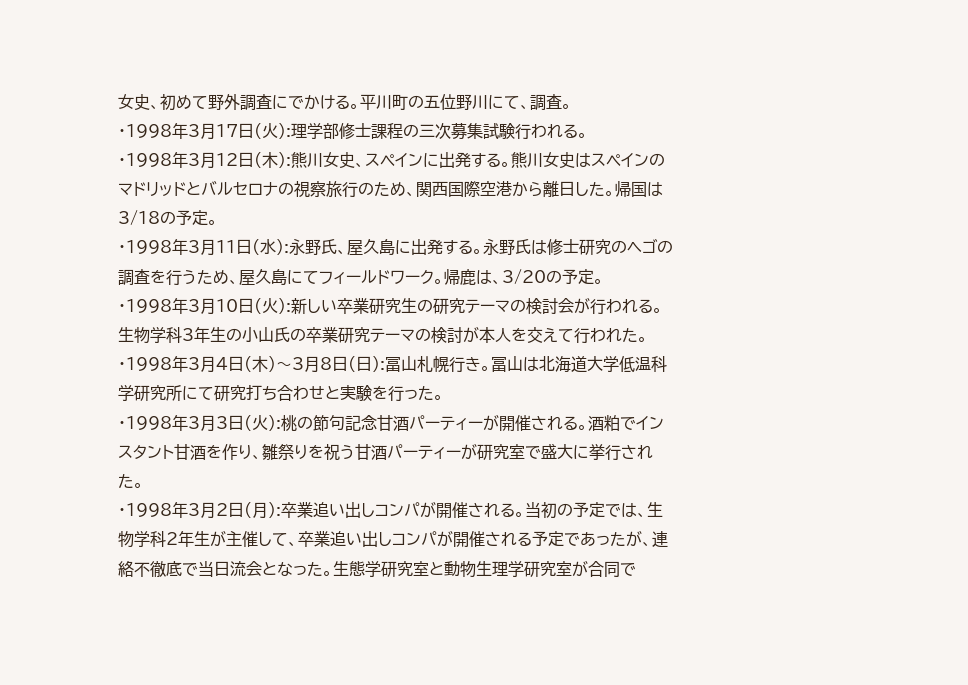女史、初めて野外調査にでかける。平川町の五位野川にて、調査。
・1998年3月17日(火):理学部修士課程の三次募集試験行われる。
・1998年3月12日(木):熊川女史、スペインに出発する。熊川女史はスペインのマドリッドとバルセロナの視察旅行のため、関西国際空港から離日した。帰国は3/18の予定。
・1998年3月11日(水):永野氏、屋久島に出発する。永野氏は修士研究のヘゴの調査を行うため、屋久島にてフィールドワーク。帰鹿は、3/20の予定。
・1998年3月10日(火):新しい卒業研究生の研究テーマの検討会が行われる。生物学科3年生の小山氏の卒業研究テーマの検討が本人を交えて行われた。
・1998年3月4日(木)〜3月8日(日):冨山札幌行き。冨山は北海道大学低温科学研究所にて研究打ち合わせと実験を行った。
・1998年3月3日(火):桃の節句記念甘酒パーティーが開催される。酒粕でインスタント甘酒を作り、雛祭りを祝う甘酒パーティーが研究室で盛大に挙行された。
・1998年3月2日(月):卒業追い出しコンパが開催される。当初の予定では、生物学科2年生が主催して、卒業追い出しコンパが開催される予定であったが、連絡不徹底で当日流会となった。生態学研究室と動物生理学研究室が合同で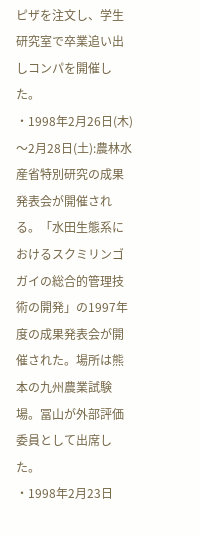ピザを注文し、学生研究室で卒業追い出しコンパを開催した。
・1998年2月26日(木)〜2月28日(土):農林水産省特別研究の成果発表会が開催される。「水田生態系におけるスクミリンゴガイの総合的管理技術の開発」の1997年度の成果発表会が開催された。場所は熊本の九州農業試験場。冨山が外部評価委員として出席した。
・1998年2月23日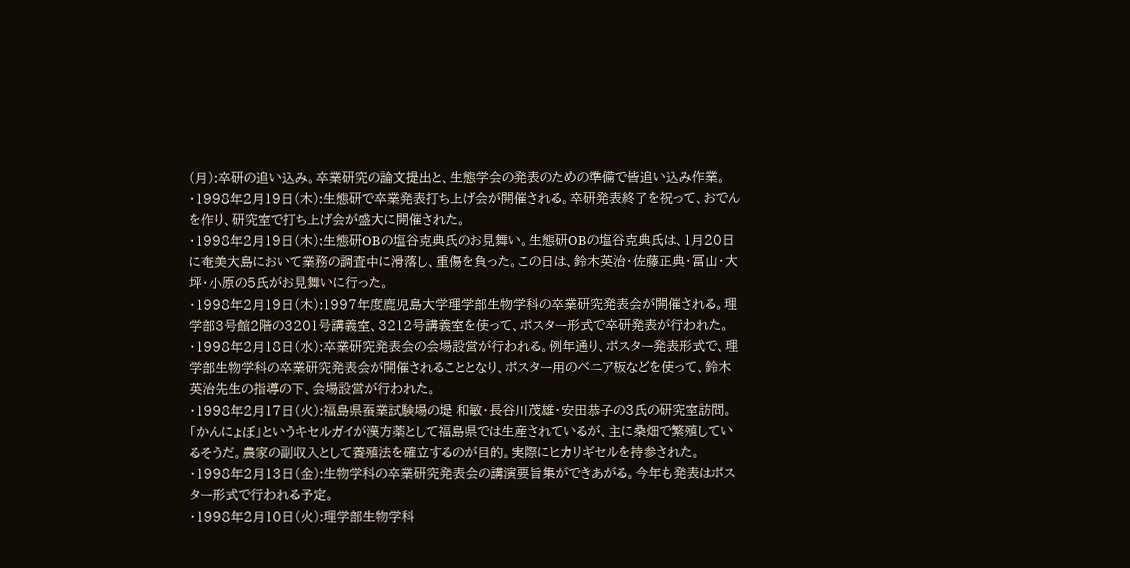(月):卒研の追い込み。卒業研究の論文提出と、生態学会の発表のための準備で皆追い込み作業。
・1998年2月19日(木):生態研で卒業発表打ち上げ会が開催される。卒研発表終了を祝って、おでんを作り、研究室で打ち上げ会が盛大に開催された。
・1998年2月19日(木):生態研OBの塩谷克典氏のお見舞い。生態研OBの塩谷克典氏は、1月20日に奄美大島において業務の調査中に滑落し、重傷を負った。この日は、鈴木英治・佐藤正典・冨山・大坪・小原の5氏がお見舞いに行った。
・1998年2月19日(木):1997年度鹿児島大学理学部生物学科の卒業研究発表会が開催される。理学部3号館2階の3201号講義室、3212号講義室を使って、ポスター形式で卒研発表が行われた。
・1998年2月18日(水):卒業研究発表会の会場設営が行われる。例年通り、ポスター発表形式で、理学部生物学科の卒業研究発表会が開催されることとなり、ポスター用のベニア板などを使って、鈴木英治先生の指導の下、会場設営が行われた。
・1998年2月17日(火):福島県蚕業試験場の堤 和敏・長谷川茂雄・安田恭子の3氏の研究室訪問。「かんにょぼ」というキセルガイが漢方薬として福島県では生産されているが、主に桑畑で繁殖しているそうだ。農家の副収入として養殖法を確立するのが目的。実際にヒカリギセルを持参された。
・1998年2月13日(金):生物学科の卒業研究発表会の講演要旨集ができあがる。今年も発表はポスター形式で行われる予定。
・1998年2月10日(火):理学部生物学科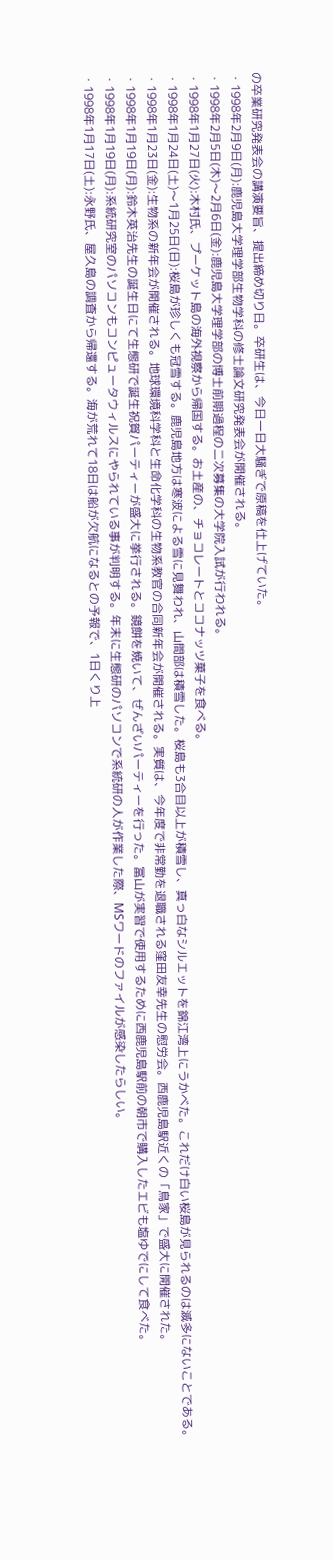の卒業研究発表会の講演要旨、提出締め切り日。卒研生は、今日一日大騒ぎで原稿を仕上げていた。
・1998年2月9日(月):鹿児島大学理学部生物学科の修士論文研究発表会が開催される。
・1998年2月5日(木)〜2月6日(金):鹿児島大学理学部の博士前期過程の二次募集の大学院入試が行われる。
・1998年1月27日(火):木村氏、プーケット島の海外視察から帰国する。お土産の、チョコレートとココナッツ菓子を食べる。
・1998年1月24日(土)〜1月25日(日):桜島が珍しくも冠雪する。鹿児島地方は寒波による雪に見舞われ、山間部は積雪した。桜島も3合目以上が積雪し、真っ白なシルエットを錦江湾上にうかべた。これだけ白い桜島が見られるのは滅多にないことである。
・1998年1月23日(金):生物系の新年会が開催される。地球環境科学科と生命化学科の生物系教官の合同新年会が開催される。実質は、今年度で非常勤を退職される窪田友幸先生の慰労会。西鹿児島駅近くの「鳥家」で盛大に開催された。
・1998年1月19日(月):鈴木英治先生の誕生日にて生態研で誕生祝賀パーティーが盛大に挙行される。鏡餅を焼いて、ぜんざいパーティーを行った。冨山が実習で使用するために西鹿児島駅前の朝市で購入したエビも塩ゆでにして食べた。
・1998年1月19日(月):系統研究室のパソコンもコンピュータウィルスにやられている事が判明する。年末に生態研のパソコンで系統研の人が作業した際、MSワードのファイルが感染したらしい。
・1998年1月17日(土):永野氏、屋久島の調査から帰還する。海が荒れて18日は船が欠航になるとの予報で、1日くり上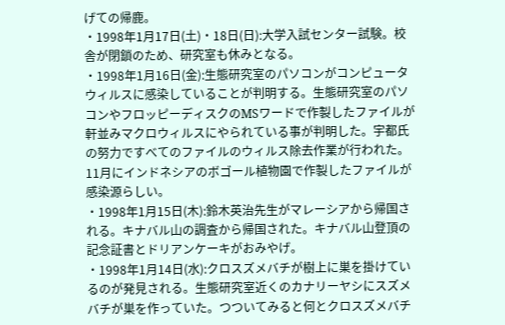げての帰鹿。
・1998年1月17日(土)・18日(日):大学入試センター試験。校舎が閉鎖のため、研究室も休みとなる。
・1998年1月16日(金):生態研究室のパソコンがコンピュータウィルスに感染していることが判明する。生態研究室のパソコンやフロッピーディスクのMSワードで作製したファイルが軒並みマクロウィルスにやられている事が判明した。宇都氏の努力ですべてのファイルのウィルス除去作業が行われた。11月にインドネシアのボゴール植物園で作製したファイルが感染源らしい。
・1998年1月15日(木):鈴木英治先生がマレーシアから帰国される。キナバル山の調査から帰国された。キナバル山登頂の記念証書とドリアンケーキがおみやげ。
・1998年1月14日(水):クロスズメバチが樹上に巣を掛けているのが発見される。生態研究室近くのカナリーヤシにスズメバチが巣を作っていた。つついてみると何とクロスズメバチ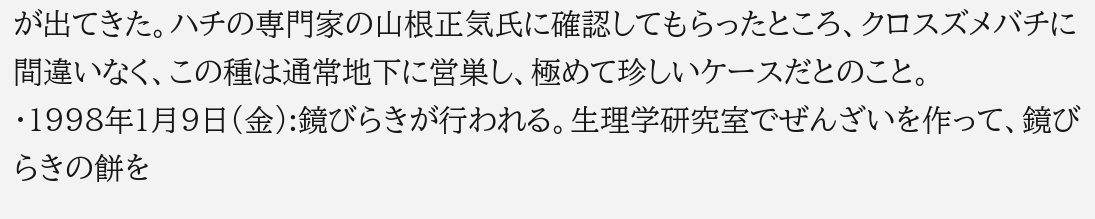が出てきた。ハチの専門家の山根正気氏に確認してもらったところ、クロスズメバチに間違いなく、この種は通常地下に営巣し、極めて珍しいケースだとのこと。
・1998年1月9日(金):鏡びらきが行われる。生理学研究室でぜんざいを作って、鏡びらきの餅を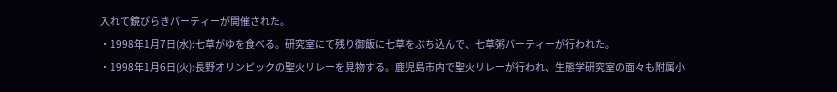入れて鏡びらきパーティーが開催された。
・1998年1月7日(水):七草がゆを食べる。研究室にて残り御飯に七草をぶち込んで、七草粥パーティーが行われた。
・1998年1月6日(火):長野オリンピックの聖火リレーを見物する。鹿児島市内で聖火リレーが行われ、生態学研究室の面々も附属小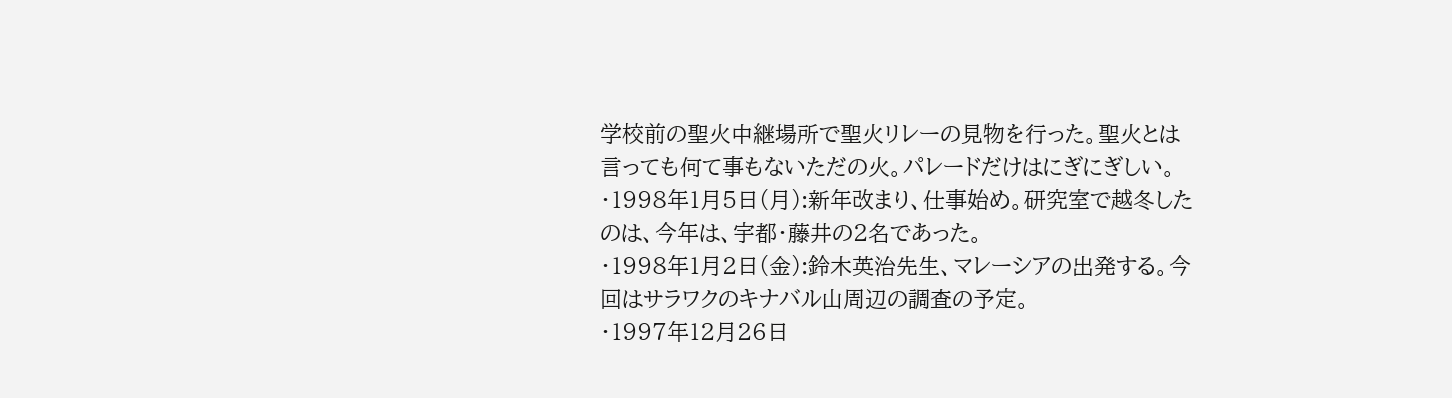学校前の聖火中継場所で聖火リレーの見物を行った。聖火とは言っても何て事もないただの火。パレードだけはにぎにぎしい。
・1998年1月5日(月):新年改まり、仕事始め。研究室で越冬したのは、今年は、宇都・藤井の2名であった。
・1998年1月2日(金):鈴木英治先生、マレーシアの出発する。今回はサラワクのキナバル山周辺の調査の予定。
・1997年12月26日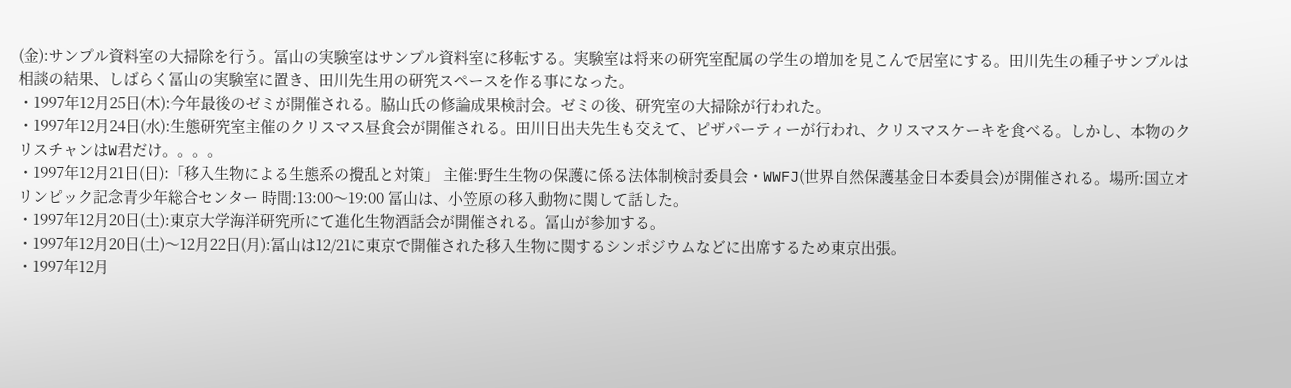(金):サンプル資料室の大掃除を行う。冨山の実験室はサンプル資料室に移転する。実験室は将来の研究室配属の学生の増加を見こんで居室にする。田川先生の種子サンプルは相談の結果、しばらく冨山の実験室に置き、田川先生用の研究スペースを作る事になった。
・1997年12月25日(木):今年最後のゼミが開催される。脇山氏の修論成果検討会。ゼミの後、研究室の大掃除が行われた。
・1997年12月24日(水):生態研究室主催のクリスマス昼食会が開催される。田川日出夫先生も交えて、ピザパーティーが行われ、クリスマスケーキを食べる。しかし、本物のクリスチャンはW君だけ。。。。
・1997年12月21日(日):「移入生物による生態系の攪乱と対策」 主催:野生生物の保護に係る法体制検討委員会・WWFJ(世界自然保護基金日本委員会)が開催される。場所:国立オリンピック記念青少年総合センター 時間:13:00〜19:00 冨山は、小笠原の移入動物に関して話した。
・1997年12月20日(土):東京大学海洋研究所にて進化生物酒話会が開催される。冨山が参加する。
・1997年12月20日(土)〜12月22日(月):冨山は12/21に東京で開催された移入生物に関するシンポジウムなどに出席するため東京出張。
・1997年12月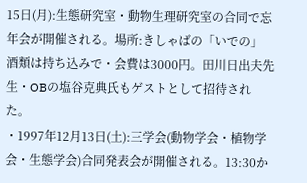15日(月):生態研究室・動物生理研究室の合同で忘年会が開催される。場所:きしゃばの「いでの」 酒類は持ち込みで・会費は3000円。田川日出夫先生・OBの塩谷克典氏もゲストとして招待された。
・1997年12月13日(土):三学会(動物学会・植物学会・生態学会)合同発表会が開催される。13:30か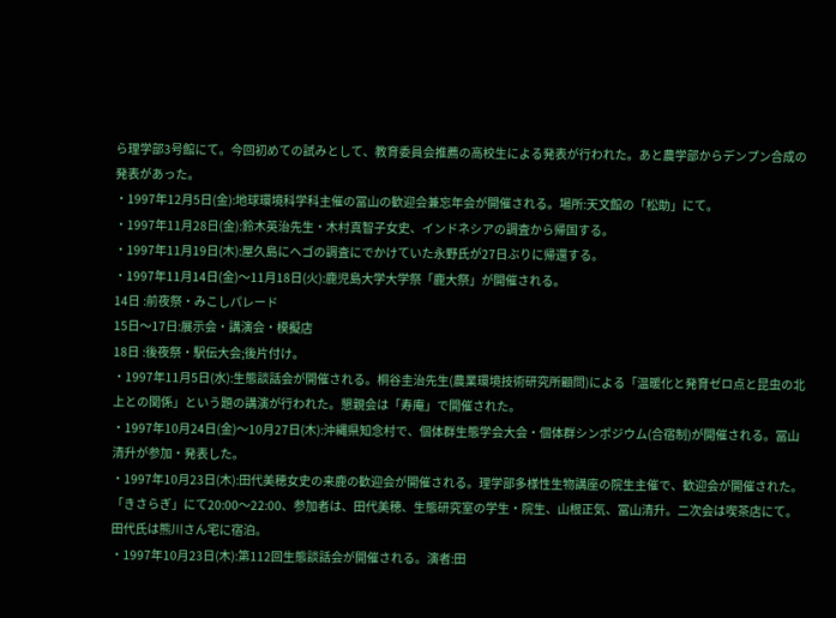ら理学部3号館にて。今回初めての試みとして、教育委員会推薦の高校生による発表が行われた。あと農学部からデンプン合成の発表があった。
・1997年12月5日(金):地球環境科学科主催の冨山の歓迎会兼忘年会が開催される。場所:天文館の「松助」にて。
・1997年11月28日(金):鈴木英治先生・木村真智子女史、インドネシアの調査から帰国する。
・1997年11月19日(木):屋久島にヘゴの調査にでかけていた永野氏が27日ぶりに帰還する。
・1997年11月14日(金)〜11月18日(火):鹿児島大学大学祭「鹿大祭」が開催される。
14日 :前夜祭・みこしパレード
15日〜17日:展示会・講演会・模擬店
18日 :後夜祭・駅伝大会;後片付け。
・1997年11月5日(水):生態談話会が開催される。桐谷圭治先生(農業環境技術研究所顧問)による「温暖化と発育ゼロ点と昆虫の北上との関係」という題の講演が行われた。懇親会は「寿庵」で開催された。
・1997年10月24日(金)〜10月27日(木):沖縄県知念村で、個体群生態学会大会・個体群シンポジウム(合宿制)が開催される。冨山清升が参加・発表した。
・1997年10月23日(木):田代美穂女史の来鹿の歓迎会が開催される。理学部多様性生物講座の院生主催で、歓迎会が開催された。「きさらぎ」にて20:00〜22:00、参加者は、田代美穂、生態研究室の学生・院生、山根正気、冨山清升。二次会は喫茶店にて。田代氏は熊川さん宅に宿泊。
・1997年10月23日(木):第112回生態談話会が開催される。演者:田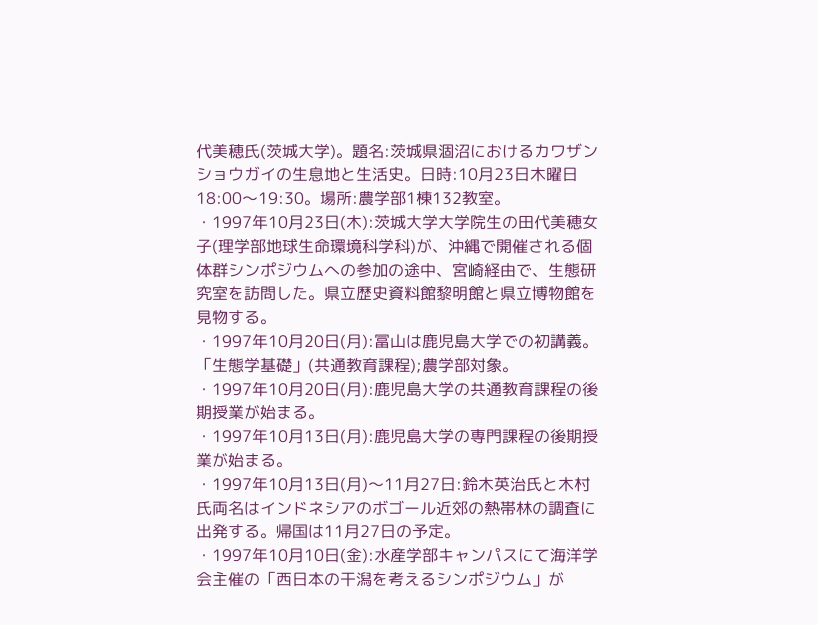代美穂氏(茨城大学)。題名:茨城県涸沼におけるカワザンショウガイの生息地と生活史。日時:10月23日木曜日18:00〜19:30。場所:農学部1棟132教室。
・1997年10月23日(木):茨城大学大学院生の田代美穂女子(理学部地球生命環境科学科)が、沖縄で開催される個体群シンポジウムへの参加の途中、宮崎経由で、生態研究室を訪問した。県立歴史資料館黎明館と県立博物館を見物する。
・1997年10月20日(月):冨山は鹿児島大学での初講義。「生態学基礎」(共通教育課程);農学部対象。
・1997年10月20日(月):鹿児島大学の共通教育課程の後期授業が始まる。
・1997年10月13日(月):鹿児島大学の専門課程の後期授業が始まる。
・1997年10月13日(月)〜11月27日:鈴木英治氏と木村氏両名はインドネシアのボゴール近郊の熱帯林の調査に出発する。帰国は11月27日の予定。
・1997年10月10日(金):水産学部キャンパスにて海洋学会主催の「西日本の干潟を考えるシンポジウム」が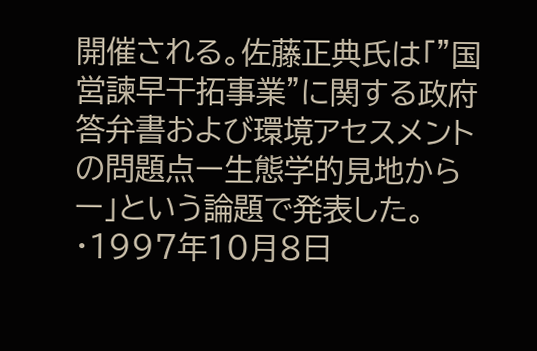開催される。佐藤正典氏は「”国営諫早干拓事業”に関する政府答弁書および環境アセスメントの問題点ー生態学的見地からー」という論題で発表した。
・1997年10月8日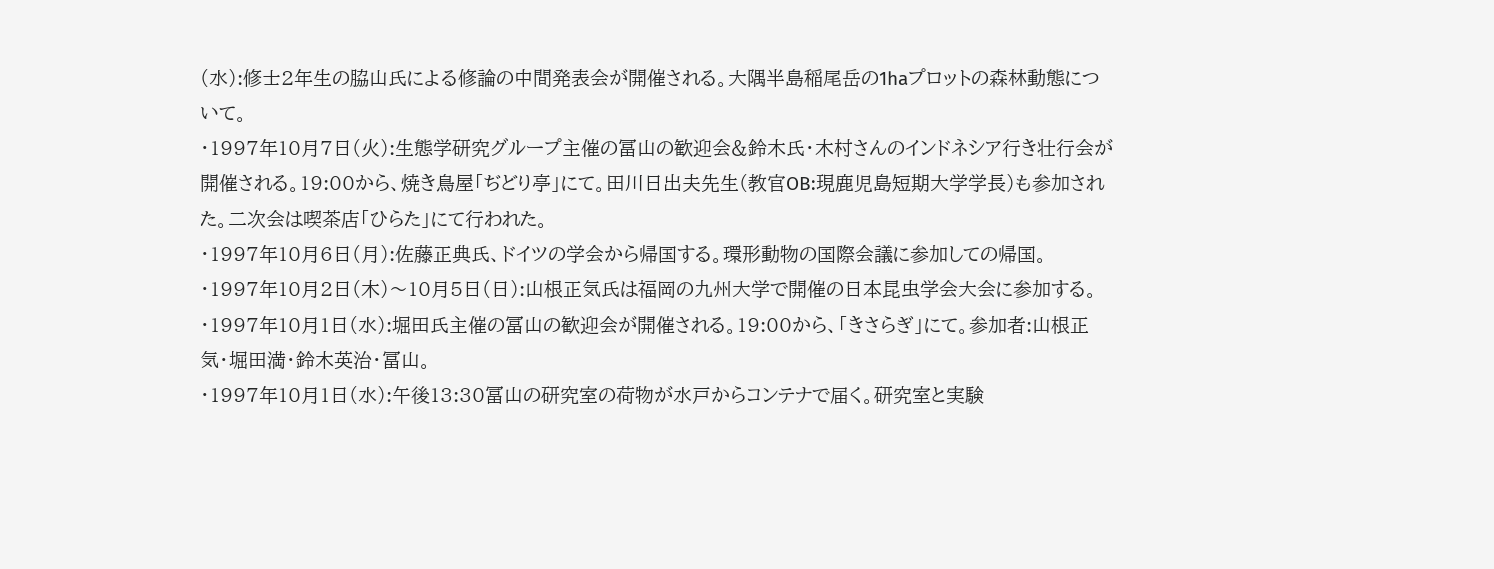(水):修士2年生の脇山氏による修論の中間発表会が開催される。大隅半島稲尾岳の1haプロットの森林動態について。
・1997年10月7日(火):生態学研究グループ主催の冨山の歓迎会&鈴木氏・木村さんのインドネシア行き壮行会が開催される。19:00から、焼き鳥屋「ぢどり亭」にて。田川日出夫先生(教官OB:現鹿児島短期大学学長)も参加された。二次会は喫茶店「ひらた」にて行われた。
・1997年10月6日(月):佐藤正典氏、ドイツの学会から帰国する。環形動物の国際会議に参加しての帰国。
・1997年10月2日(木)〜10月5日(日):山根正気氏は福岡の九州大学で開催の日本昆虫学会大会に参加する。
・1997年10月1日(水):堀田氏主催の冨山の歓迎会が開催される。19:00から、「きさらぎ」にて。参加者:山根正気・堀田満・鈴木英治・冨山。
・1997年10月1日(水):午後13:30冨山の研究室の荷物が水戸からコンテナで届く。研究室と実験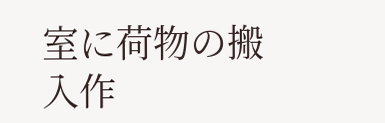室に荷物の搬入作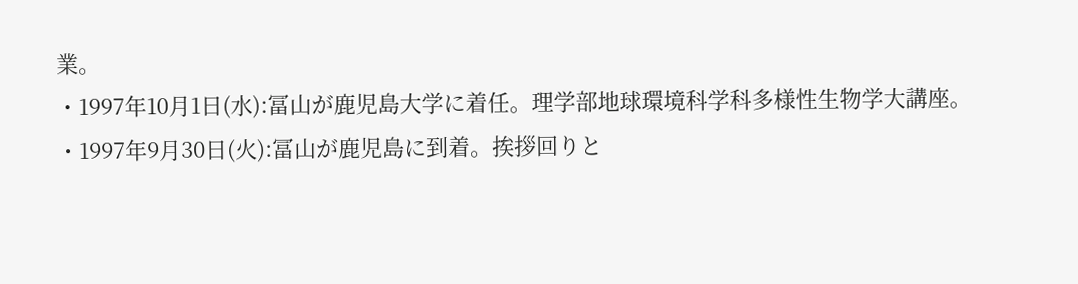業。
・1997年10月1日(水):冨山が鹿児島大学に着任。理学部地球環境科学科多様性生物学大講座。
・1997年9月30日(火):冨山が鹿児島に到着。挨拶回りと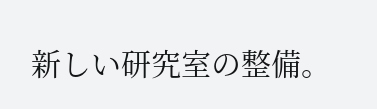新しい研究室の整備。